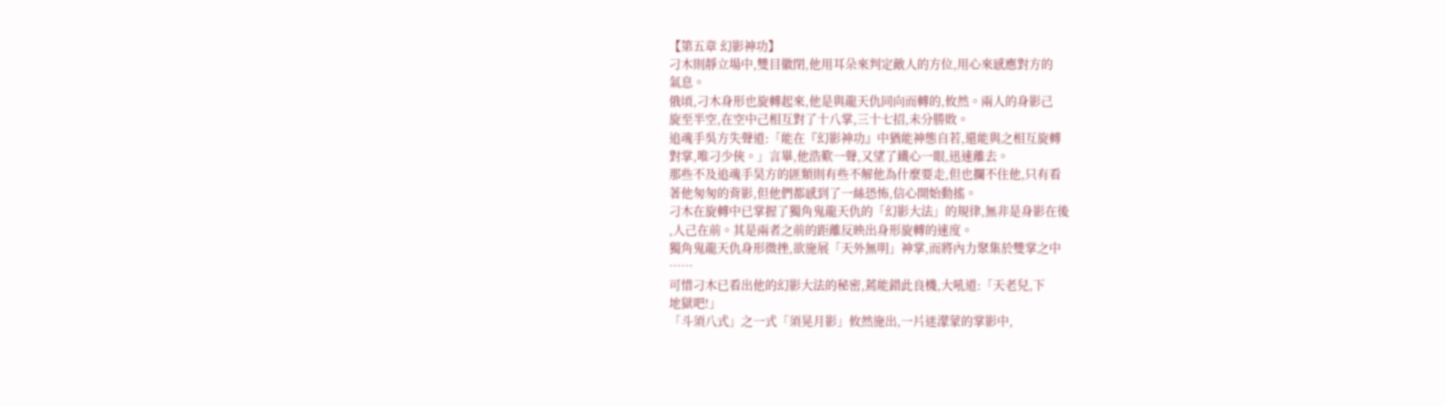【第五章 幻影神功】
刁木則靜立場中,雙目徽閉,他用耳朵來判定敵人的方位,用心來感應對方的
氣息。
俄頃,刁木身形也旋轉起來,他是與龍天仇同向而轉的,攸然。兩人的身影己
旋至半空,在空中己相互對了十八掌,三十七招,未分勝敗。
追魂手吳方失聲道:「能在『幻影神功』中猶能神態自若,還能與之相互旋轉
對掌,唯刁少俠。」言畢,他浩歎一聲,又望了鐵心一眼,迅速離去。
那些不及追魂手昊方的匪類則有些不解他為什麼要走,但也攔不住他,只有看
著他匆匆的背影,但他們都感到了一絲恐怖,信心開始動搖。
刁木在旋轉中已掌握了獨角鬼龍天仇的「幻影大法」的規律,無非是身影在後
,人己在前。其是兩者之前的距離反映出身形旋轉的速度。
獨角鬼龍天仇身形微挫,欲施展「天外無明」神掌,而將內力聚集於雙掌之中
……
可惜刁木已看出他的幻影大法的秘密,蔫能錯此良機,大吼道:「天老兒,下
地獄吧!」
「斗須八式」之一式「須晃月影」攸然施出,一片迷濛蒙的掌影中,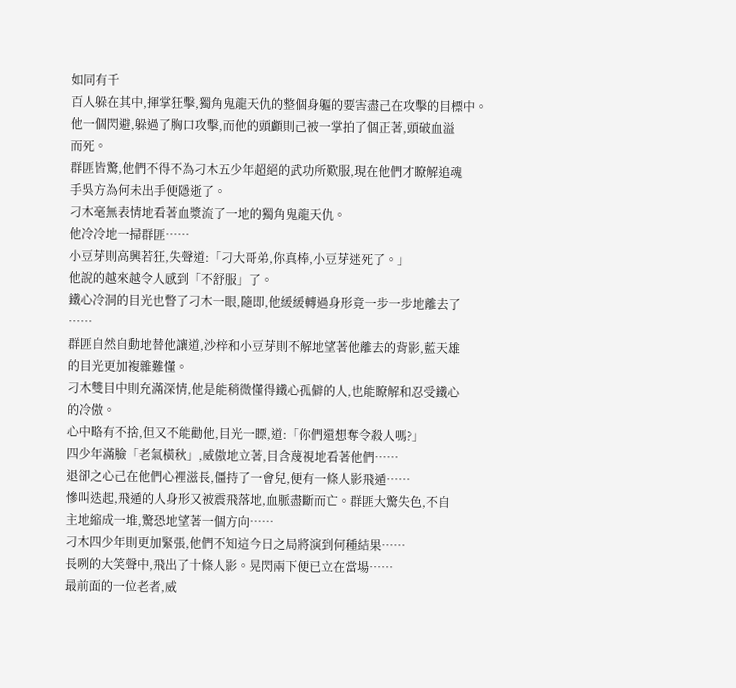如同有千
百人躲在其中,揮掌狂擊,獨角鬼龍天仇的整個身軀的要害盡己在攻擊的目標中。
他一個閃避,躲過了胸口攻擊,而他的頭顱則己被一掌拍了個正著,頭破血溢
而死。
群匪皆驚,他們不得不為刁木五少年超絕的武功所歎服,現在他們才瞭解追魂
手吳方為何未出手便隱逝了。
刁木毫無表情地看著血漿流了一地的獨角鬼龍天仇。
他冷冷地一掃群匪……
小豆芽則高興若狂,失聲道:「刁大哥弟,你真棒,小豆芽迷死了。」
他說的越來越令人感到「不舒服」了。
鐵心冷洞的目光也瞥了刁木一眼,隨即,他緩緩轉過身形竟一步一步地離去了
……
群匪自然自動地替他讓道,沙梓和小豆芽則不解地望著他離去的背影,藍天雄
的目光更加複雜難懂。
刁木雙目中則充滿深情,他是能稍微懂得鐵心孤僻的人,也能瞭解和忍受鐵心
的冷傲。
心中略有不捨,但又不能勸他,目光一瞟,道:「你們還想奪令殺人嗎?」
四少年滿臉「老氣橫秋」,威傲地立著,目含蔑視地看著他們……
退卻之心己在他們心裡滋長,僵持了一會兒,便有一條人影飛遁……
慘叫迭起,飛遁的人身形又被震飛落地,血脈盡斷而亡。群匪大驚失色,不自
主地縮成一堆,驚恐地望著一個方向……
刁木四少年則更加緊張,他們不知這今日之局將演到何種結果……
長咧的大笑聲中,飛出了十條人影。晃閃兩下便已立在當場……
最前面的一位老者,威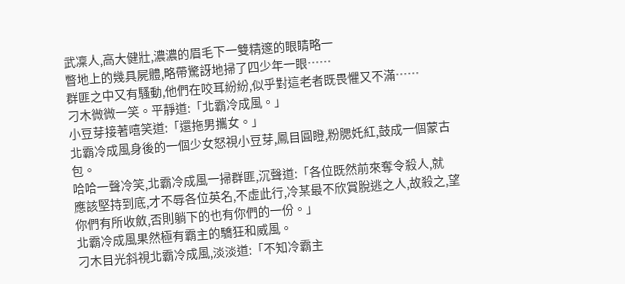武凜人,高大健壯,濃濃的眉毛下一雙精邃的眼睛略一
瞥地上的幾具屍體,略帶驚訝地掃了四少年一眼……
群匪之中又有騷動,他們在咬耳紛紛,似乎對這老者既畏懼又不滿……
刁木微微一笑。平靜道:「北霸冷成風。」
小豆芽接著嘻笑道:「還拖男攜女。」
北霸冷成風身後的一個少女怒視小豆芽,鳳目圓瞪,粉腮奼紅,鼓成一個蒙古
包。
哈哈一聲冷笑,北霸冷成風一掃群匪,沉聲道:「各位既然前來奪令殺人,就
應該堅持到底,才不辱各位英名,不虛此行,冷某最不欣賞脫逃之人,故殺之,望
你們有所收斂,否則躺下的也有你們的一份。」
北霸冷成風果然極有霸主的驕狂和威風。
刁木目光斜視北霸冷成風,淡淡道:「不知冷霸主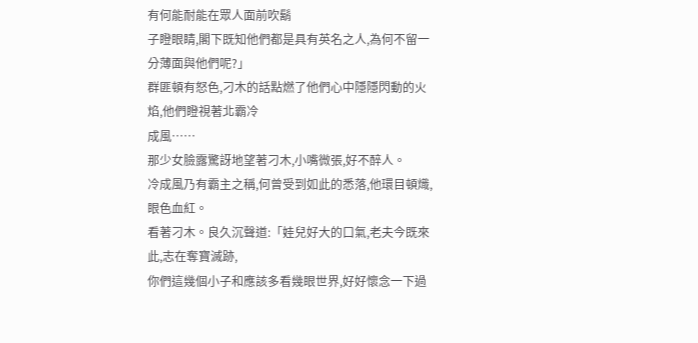有何能耐能在眾人面前吹鬍
子瞪眼睛,閣下既知他們都是具有英名之人,為何不留一分薄面與他們呢?」
群匪頓有怒色,刁木的話點燃了他們心中隱隱閃動的火焰,他們瞪視著北霸冷
成風……
那少女臉露驚訝地望著刁木,小嘴微張,好不醉人。
冷成風乃有霸主之稱,何曾受到如此的悉落,他環目頓熾,眼色血紅。
看著刁木。良久沉聲道:「娃兒好大的口氣,老夫今既來此,志在奪寶滅跡,
你們這幾個小子和應該多看幾眼世界,好好懷念一下過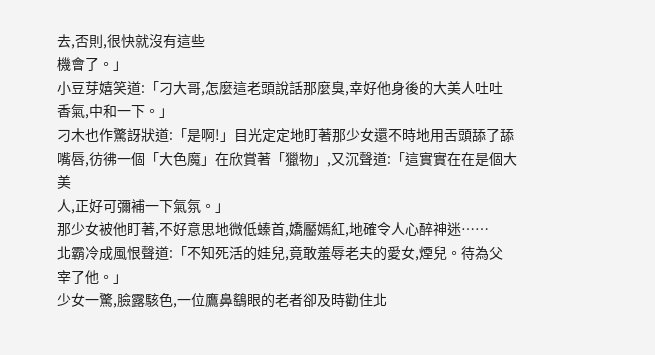去,否則,很快就沒有這些
機會了。」
小豆芽嬉笑道:「刁大哥,怎麼這老頭說話那麼臭,幸好他身後的大美人吐吐
香氣,中和一下。」
刁木也作驚訝狀道:「是啊!」目光定定地盯著那少女還不時地用舌頭舔了舔
嘴唇,彷彿一個「大色魔」在欣賞著「獵物」,又沉聲道:「這實實在在是個大美
人,正好可彌補一下氣氛。」
那少女被他盯著,不好意思地微低螓首,嬌靨嫣紅,地確令人心醉神迷……
北霸冷成風恨聲道:「不知死活的娃兒,竟敢羞辱老夫的愛女,煙兒。待為父
宰了他。」
少女一驚,臉露駭色,一位鷹鼻鷂眼的老者卻及時勸住北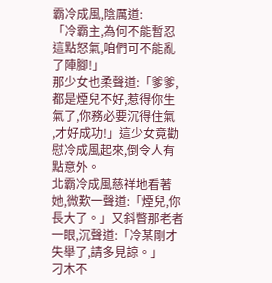霸冷成風,陰厲道:
「冷霸主,為何不能暫忍這點怒氣,咱們可不能亂了陣腳!」
那少女也柔聲道:「爹爹,都是煙兒不好,惹得你生氣了,你務必要沉得住氣
,才好成功!」這少女竟勸慰冷成風起來,倒令人有點意外。
北霸冷成風慈祥地看著她,微歎一聲道:「煙兒,你長大了。」又斜瞥那老者
一眼,沉聲道:「冷某剛才失舉了,請多見諒。」
刁木不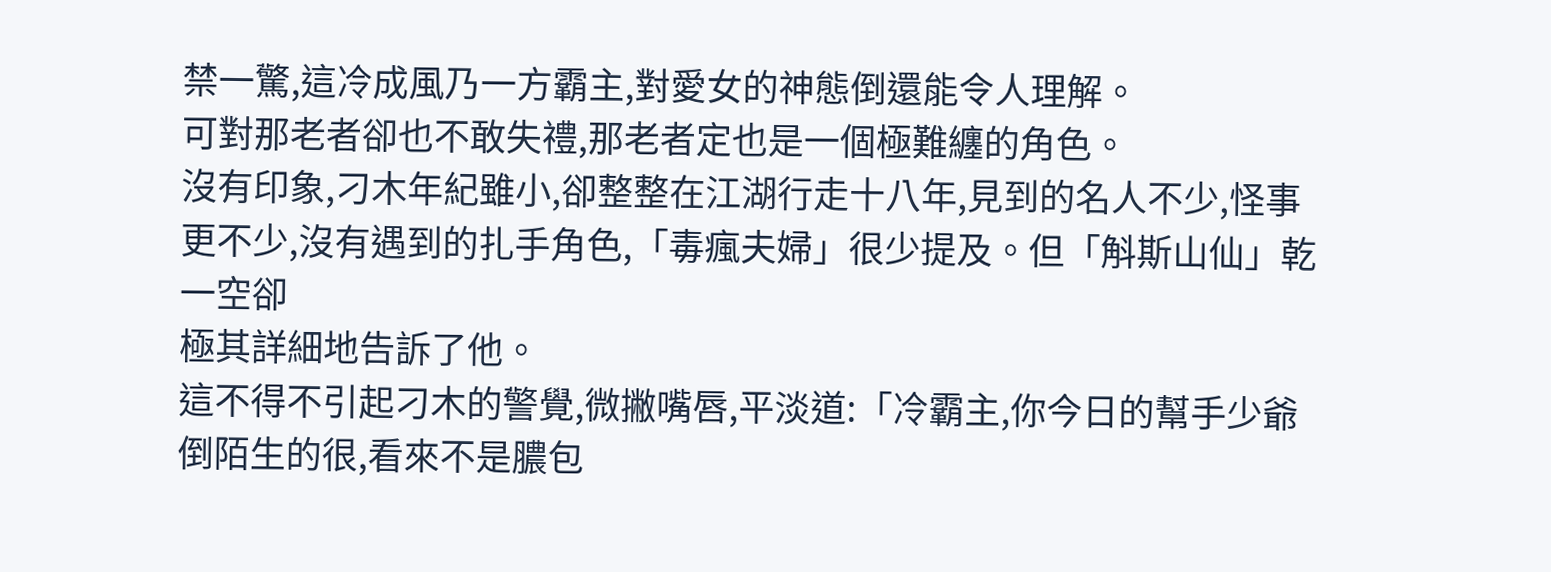禁一驚,這冷成風乃一方霸主,對愛女的神態倒還能令人理解。
可對那老者卻也不敢失禮,那老者定也是一個極難纏的角色。
沒有印象,刁木年紀雖小,卻整整在江湖行走十八年,見到的名人不少,怪事
更不少,沒有遇到的扎手角色,「毒瘋夫婦」很少提及。但「斛斯山仙」乾一空卻
極其詳細地告訴了他。
這不得不引起刁木的警覺,微撇嘴唇,平淡道:「冷霸主,你今日的幫手少爺
倒陌生的很,看來不是膿包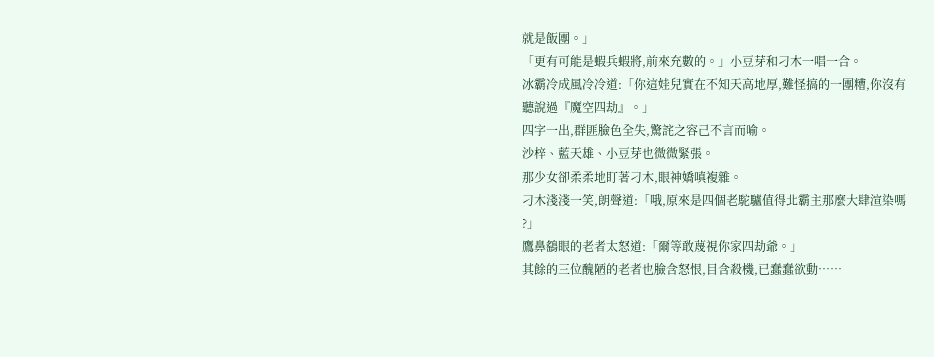就是飯團。」
「更有可能是蝦兵蝦將,前來充數的。」小豆芽和刁木一唱一合。
冰霸冷成風冷冷道:「你這娃兒實在不知天高地厚,難怪搞的一團糟,你沒有
聽說過『魔空四劫』。」
四字一出,群匪臉色全失,驚詫之容己不言而喻。
沙梓、藍天雄、小豆芽也微微緊張。
那少女卻柔柔地盯著刁木,眼神嬌嗔複雜。
刁木淺淺一笑,朗聲道:「哦,原來是四個老駝驢值得北霸主那麼大肆渲染嗎
?」
鷹鼻鷂眼的老者太怒道:「爾等敢蔑視你家四劫爺。」
其餘的三位醜陋的老者也臉含怒恨,目含殺機,已蠢蠢欲動……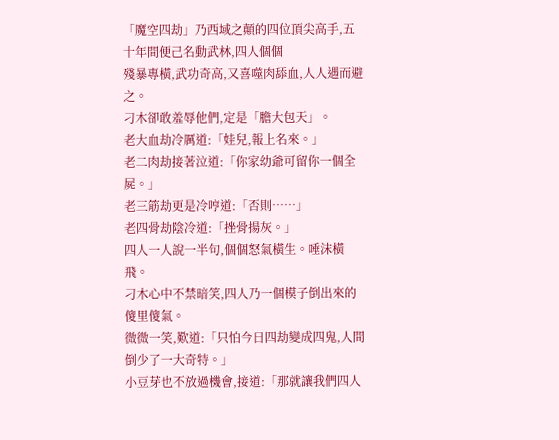「魔空四劫」乃西域之顛的四位頂尖高手,五十年間便己名動武林,四人個個
殘暴專橫,武功奇高,又喜噬肉舔血,人人遇而避之。
刁木卻敢羞辱他們,定是「膽大包天」。
老大血劫冷厲道:「娃兒,報上名來。」
老二肉劫接著泣道:「你家幼爺可留你一個全屍。」
老三筋劫更是冷哼道:「否則……」
老四骨劫陰冷道:「挫骨揚灰。」
四人一人說一半句,個個怒氣橫生。唾沫橫飛。
刁木心中不禁暗笑,四人乃一個模子倒出來的傻里傻氣。
微微一笑,歎道:「只怕今日四劫變成四鬼,人間倒少了一大奇特。」
小豆芽也不放過機會,接道:「那就讓我們四人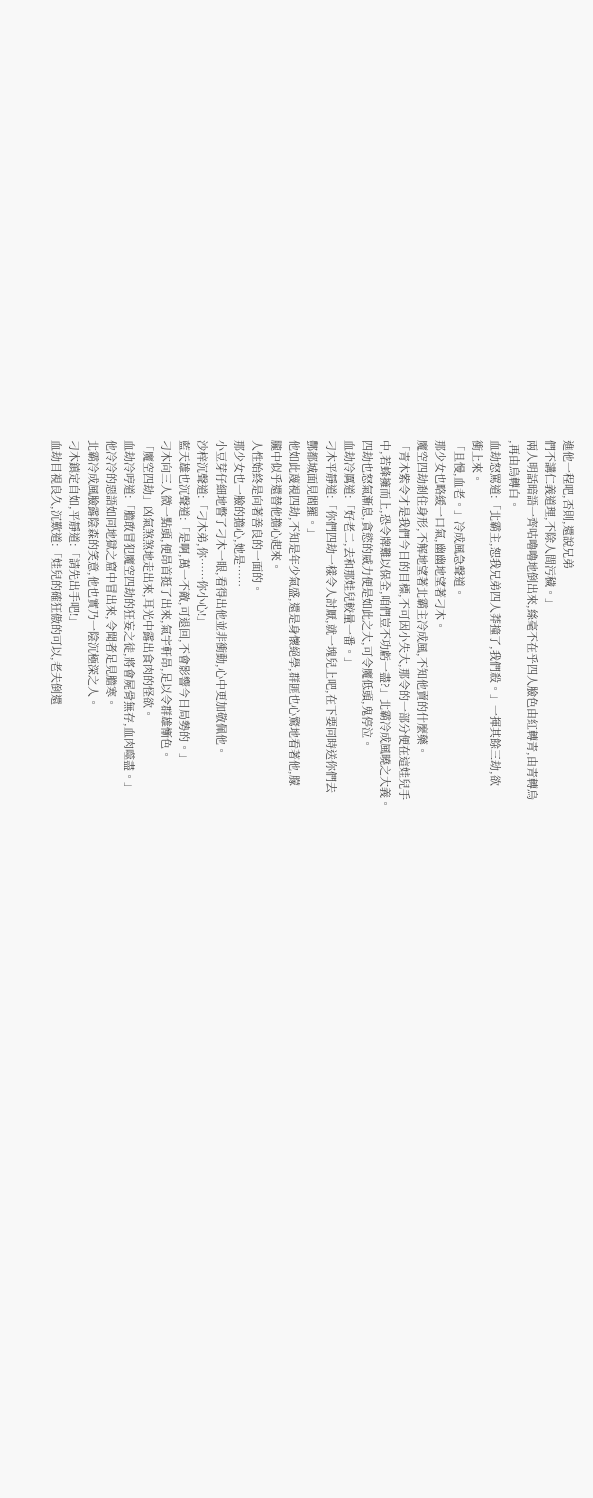進他一程吧,否則,還說兄弟
們不講仁義道理,不除人間污穢。」
兩人明話暗語一齊咕嚕嚕地倒出來,絲毫不在乎四人臉色由紅轉青,由青轉烏
,再由烏轉白。
血劫怒罵道:「北霸主,恕我兄弟四人莽撞了,我們殺。」一揮其餘三劫,欲
衝上來。
「且慢,血老。」冷成風急聲道。
那少女也略緩一口氣,幽幽地望著刁木。
魔空四劫剎住身形,不解地望著北霸主冷成風,不知他賣的什麼藥。
「青木紫令才是我們今日的目標,不可因小失大,那令的一部分便在這娃兒手
中,若蜂擁而上,恐令牌難以保全,咱們豈不功虧一盡?」北霸冷成風曉之大義。
四劫也怒氣漸息,貪慾的威力便是如此之大,可令魔低頭,鬼停泣。
血劫冷厲道:「好老二,去和那娃兒較量一番。」
刁木平靜道:「你們四劫一樣令人討厭,就一塊兒上吧,在下要同時送你們去
酆都城面見閻羅。」
他如此蔑視四劫,不知是年少氣盛,還是身懷絕學,群匪也心驚地看著他,朦
朧中似乎還替他擔心起來。
人性始終是向著善良的一面的。
那少女也一臉的擔心,她是……
小豆芽仔細地瞥了刁木一眼,看得出他並非衝動,心中更加敬佩他。
沙梓沉聲道:「刁木弟,你……你小心!」
藍天雄也沉聲道:「是啊,萬一不敵,可退回,不會影響今日局勢的。」
刁木向三人微一點頭,便昂首挺了出來,氣宇軒昂,足以令群雄慚色。
「魔空四劫」凶氣煞煞地走出來,耳光中露出食肉的怪欲。
血劫冷哼道:「膽敢冒犯魔空四劫的狂妄之徒,將會屍骨無存,血肉噬盡。」
他冷冷的惡語如同地獄之窟中冒出來,令聞者足見膽寒。
北霸冷成風臉露陰森的笑意,他也實乃一陰沉極深之人。
刁木鎮定自如,平靜道:「請先出手吧!」
血劫目視良久,沉歎道:「娃兒的確狂傲的可以,老夫倒還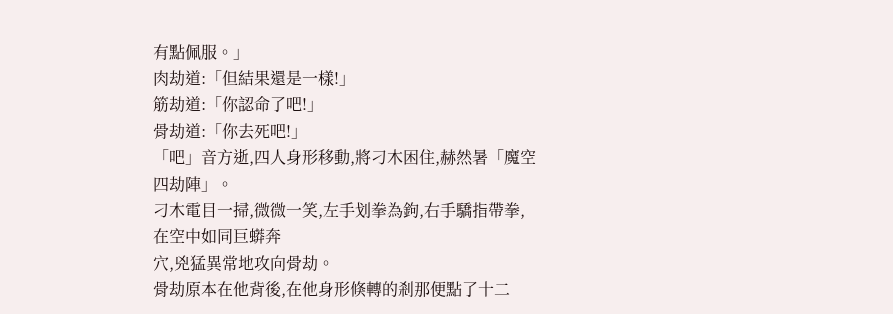有點佩服。」
肉劫道:「但結果還是一樣!」
筋劫道:「你認命了吧!」
骨劫道:「你去死吧!」
「吧」音方逝,四人身形移動,將刁木困住,赫然暑「魔空四劫陣」。
刁木電目一掃,微微一笑,左手划拳為鉤,右手驕指帶拳,在空中如同巨蟒奔
穴,兇猛異常地攻向骨劫。
骨劫原本在他背後,在他身形倏轉的剎那便點了十二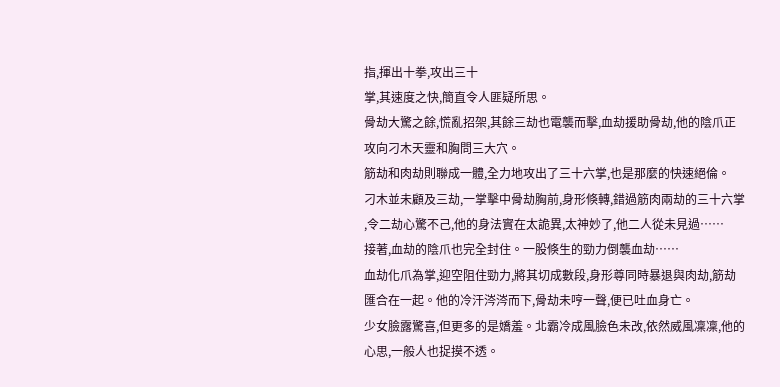指,揮出十拳,攻出三十
掌,其速度之快,簡直令人匪疑所思。
骨劫大驚之餘,慌亂招架,其餘三劫也電襲而擊,血劫援助骨劫,他的陰爪正
攻向刁木天靈和胸問三大穴。
筋劫和肉劫則聯成一體,全力地攻出了三十六掌,也是那麼的快速絕倫。
刁木並未顧及三劫,一掌擊中骨劫胸前,身形倏轉,錯過筋肉兩劫的三十六掌
,令二劫心驚不己,他的身法實在太詭異,太神妙了,他二人從未見過……
接著,血劫的陰爪也完全封住。一股倏生的勁力倒襲血劫……
血劫化爪為掌,迎空阻住勁力,將其切成數段,身形尊同時暴退與肉劫,筋劫
匯合在一起。他的冷汗涔涔而下,骨劫未哼一聲,便已吐血身亡。
少女臉露驚喜,但更多的是嬌羞。北霸冷成風臉色未改,依然威風凜凜,他的
心思,一般人也捉摸不透。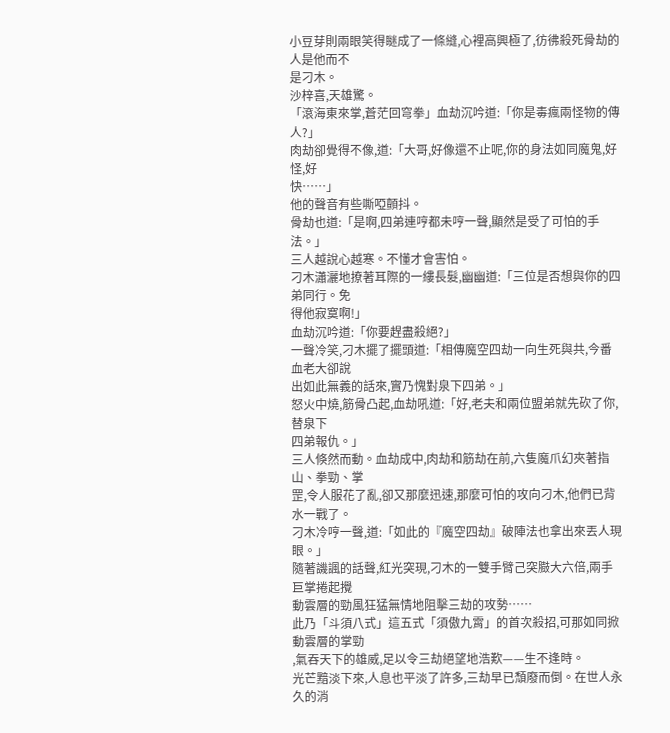小豆芽則兩眼笑得瞇成了一條縫,心裡高興極了,彷彿殺死骨劫的人是他而不
是刁木。
沙梓喜,天雄驚。
「滾海東來掌,蒼茫回穹拳」血劫沉吟道:「你是毒瘋兩怪物的傳人?」
肉劫卻覺得不像,道:「大哥,好像還不止呢,你的身法如同魔鬼,好怪,好
快……」
他的聲音有些嘶啞顫抖。
骨劫也道:「是啊,四弟連哼都未哼一聲,顯然是受了可怕的手法。」
三人越說心越寒。不懂才會害怕。
刁木瀟灑地撩著耳際的一縷長髮,幽幽道:「三位是否想與你的四弟同行。免
得他寂寞啊!」
血劫沉吟道:「你要趕盡殺絕?」
一聲冷笑,刁木擺了擺頭道:「相傳魔空四劫一向生死與共,今番血老大卻說
出如此無義的話來,實乃愧對泉下四弟。」
怒火中燒,筋骨凸起,血劫吼道:「好,老夫和兩位盟弟就先砍了你,替泉下
四弟報仇。」
三人倏然而動。血劫成中,肉劫和筋劫在前,六隻魔爪幻夾著指山、拳勁、掌
罡,令人服花了亂,卻又那麼迅速,那麼可怕的攻向刁木,他們已背水一戰了。
刁木冷哼一聲,道:「如此的『魔空四劫』破陣法也拿出來丟人現眼。」
隨著譏諷的話聲,紅光突現,刁木的一雙手臂己突臌大六倍,兩手巨掌捲起攪
動雲層的勁風狂猛無情地阻擊三劫的攻勢……
此乃「斗須八式」這五式「須傲九霄」的首次殺招,可那如同掀動雲層的掌勁
,氣吞天下的雄威,足以令三劫絕望地浩歎——生不逢時。
光芒黯淡下來,人息也平淡了許多,三劫早已頹廢而倒。在世人永久的消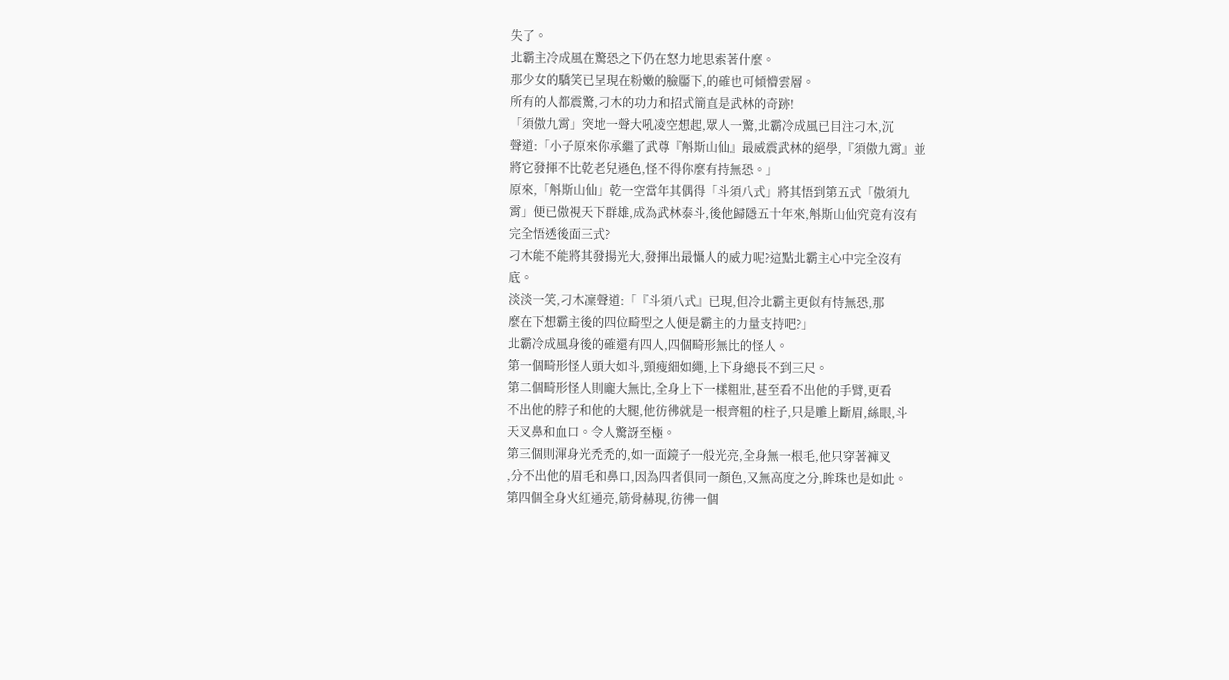失了。
北霸主冷成風在驚恐之下仍在怒力地思索著什麼。
那少女的驕笑已呈現在粉嫩的臉靨下,的確也可傾懵雲層。
所有的人都震驚,刁木的功力和招式簡直是武林的奇跡!
「須傲九霄」突地一聲大吼凌空想起,眾人一驚,北霸冷成風已目注刁木,沉
聲道:「小子原來你承繼了武尊『斛斯山仙』最威震武林的絕學,『須傲九霄』並
將它發揮不比乾老兒遜色,怪不得你麼有持無恐。」
原來,「斛斯山仙」乾一空當年其偶得「斗須八式」將其悟到第五式「傲須九
霄」便已傲視天下群雄,成為武林泰斗,後他歸隱五十年來,斛斯山仙究竟有沒有
完全悟透後面三式?
刁木能不能將其發揚光大,發揮出最懾人的威力呢?這點北霸主心中完全沒有
底。
淡淡一笑,刁木凜聲道:「『斗須八式』已現,但冷北霸主更似有恃無恐,那
麼在下想霸主後的四位畸型之人便是霸主的力量支持吧?」
北霸冷成風身後的確還有四人,四個畸形無比的怪人。
第一個畸形怪人頭大如斗,頸瘦細如繩,上下身總長不到三尺。
第二個畸形怪人則龐大無比,全身上下一樣粗壯,甚至看不出他的手臂,更看
不出他的脖子和他的大腿,他彷彿就是一根齊粗的柱子,只是雕上斷眉,絲眼,斗
天叉鼻和血口。令人驚訝至極。
第三個則渾身光禿禿的,如一面鏡子一般光亮,全身無一根毛,他只穿著褲叉
,分不出他的眉毛和鼻口,因為四者俱同一顏色,又無高度之分,眸珠也是如此。
第四個全身火紅通亮,筋骨赫現,彷彿一個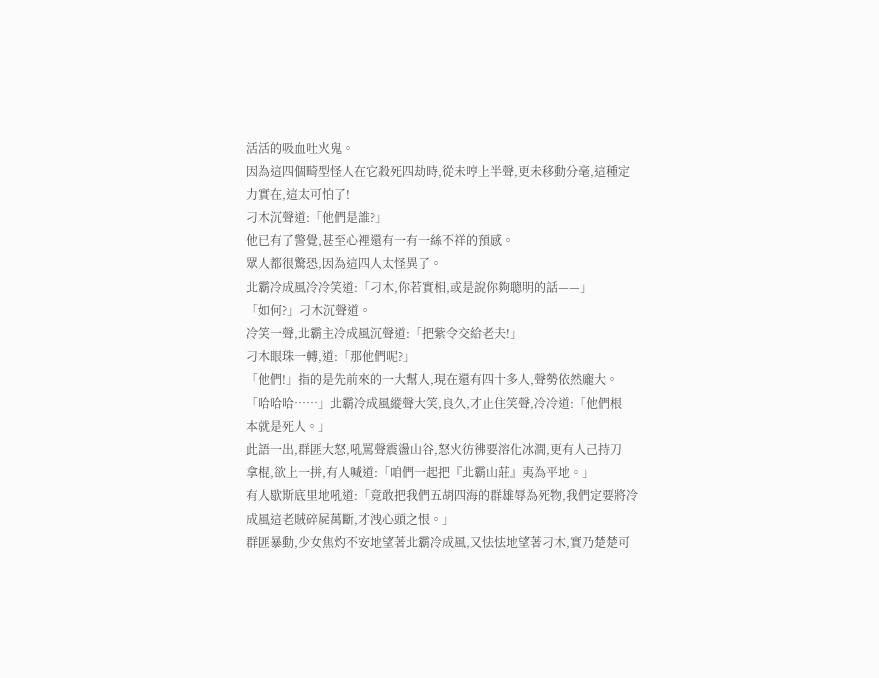活活的吸血吐火鬼。
因為這四個畸型怪人在它殺死四劫時,從未哼上半聲,更未移動分毫,這種定
力實在,這太可怕了!
刁木沉聲道:「他們是誰?」
他已有了警覺,甚至心裡還有一有一絲不祥的預感。
眾人都很驚恐,因為這四人太怪異了。
北霸冷成風冷冷笑道:「刁木,你若實相,或是說你夠聰明的話——」
「如何?」刁木沉聲道。
冷笑一聲,北霸主冷成風沉聲道:「把紫令交給老夫!」
刁木眼珠一轉,道:「那他們呢?」
「他們!」指的是先前來的一大幫人,現在還有四十多人,聲勢依然龐大。
「哈哈哈……」北霸冷成風縱聲大笑,良久,才止住笑聲,冷冷道:「他們根
本就是死人。」
此語一出,群匪大怒,吼罵聲震盪山谷,怒火彷彿要溶化冰澗,更有人己持刀
拿棍,欲上一拼,有人喊道:「咱們一起把『北霸山莊』夷為平地。」
有人歇斯底里地吼道:「竟敢把我們五胡四海的群雄辱為死物,我們定要將冷
成風這老賊碎屍萬斷,才洩心頭之恨。」
群匪暴動,少女焦灼不安地望著北霸冷成風,又怯怯地望著刁木,實乃楚楚可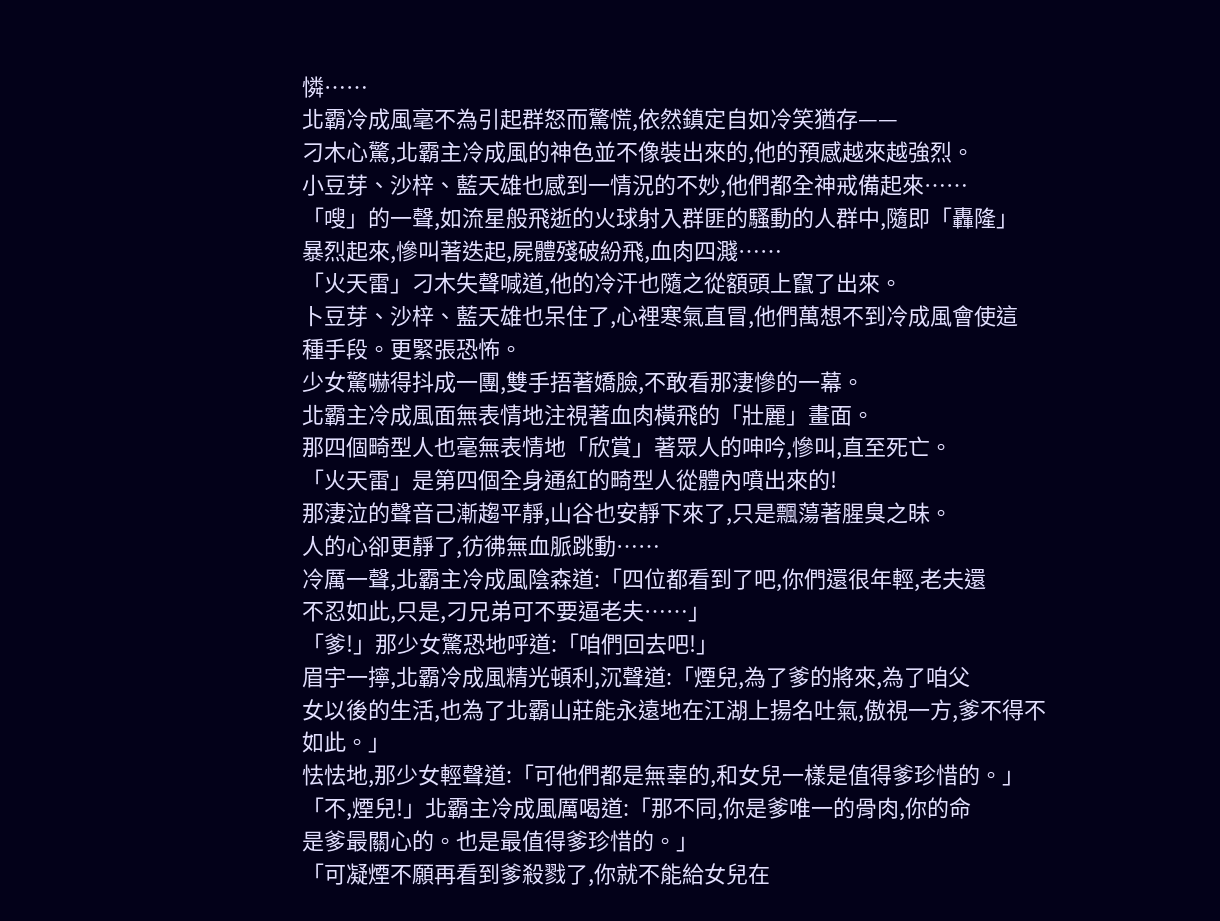憐……
北霸冷成風毫不為引起群怒而驚慌,依然鎮定自如冷笑猶存——
刁木心驚,北霸主冷成風的神色並不像裝出來的,他的預感越來越強烈。
小豆芽、沙梓、藍天雄也感到一情況的不妙,他們都全神戒備起來……
「嗖」的一聲,如流星般飛逝的火球射入群匪的騷動的人群中,隨即「轟隆」
暴烈起來,慘叫著迭起,屍體殘破紛飛,血肉四濺……
「火天雷」刁木失聲喊道,他的冷汗也隨之從額頭上竄了出來。
卜豆芽、沙梓、藍天雄也呆住了,心裡寒氣直冒,他們萬想不到冷成風會使這
種手段。更緊張恐怖。
少女驚嚇得抖成一團,雙手捂著嬌臉,不敢看那淒慘的一幕。
北霸主冷成風面無表情地注視著血肉橫飛的「壯麗」畫面。
那四個畸型人也毫無表情地「欣賞」著眾人的呻吟,慘叫,直至死亡。
「火天雷」是第四個全身通紅的畸型人從體內噴出來的!
那淒泣的聲音己漸趨平靜,山谷也安靜下來了,只是飄蕩著腥臭之昧。
人的心卻更靜了,彷彿無血脈跳動……
冷厲一聲,北霸主冷成風陰森道:「四位都看到了吧,你們還很年輕,老夫還
不忍如此,只是,刁兄弟可不要逼老夫……」
「爹!」那少女驚恐地呼道:「咱們回去吧!」
眉宇一擰,北霸冷成風精光頓利,沉聲道:「煙兒,為了爹的將來,為了咱父
女以後的生活,也為了北霸山莊能永遠地在江湖上揚名吐氣,傲視一方,爹不得不
如此。」
怯怯地,那少女輕聲道:「可他們都是無辜的,和女兒一樣是值得爹珍惜的。」
「不,煙兒!」北霸主冷成風厲喝道:「那不同,你是爹唯一的骨肉,你的命
是爹最關心的。也是最值得爹珍惜的。」
「可凝煙不願再看到爹殺戮了,你就不能給女兒在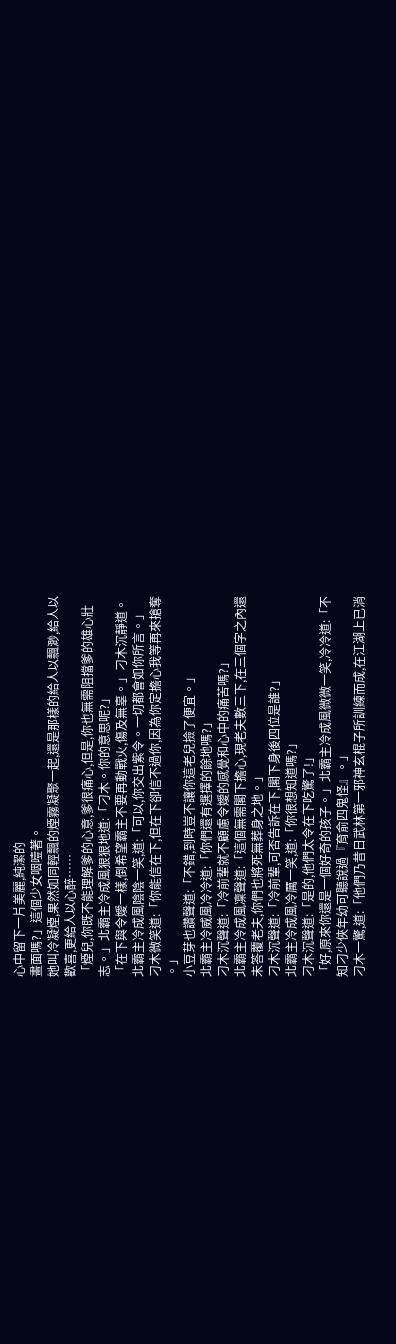心中留下一片美麗,純潔的
畫面嗎?」這個少女咽噎著。
她叫冷凝煙,果然如同輕飄的煙霧凝聚一起,還是那樣的給人以飄渺,給人以
歡喜,更給人以心醉……
「煙兒,你既不能理解爹的心意,爹很痛心,但是,你也無需阻擋爹的雄心壯
志。」北霸主冷成風狠狠地道:「刁木。你的意思呢?」
「在下與令嬡一樣,倒希望霸主不要再動戰火,傷及無辜。」刁木沉靜道。
北霸主冷成風陰陰一笑,道:「可以,你交出紫令。一切都會如你所言。」
刁木微笑道:「你能信在下,但在下卻信不過你,因為你定擔心我等再來搶奪
。」
小豆芽也讚聲道:「不錯,到時豈不讓你這老兒撿了便宜。」
北霸主冷威風冷冷道:「你們還有選擇的餘地嗎?」
刁木沉聲道:「冷前輩就不顧慮令嬡的感覺和心中的痛苦嗎?」
北霸主冷成風凜聲道:「這個無需閣下擔心,現老夫數三下,在三個字之內還
未答覆老夫,你們也將死無葬身之地。」
刁木沉聲道:「冷前輩,可否告訴在下,閣下身後四位是誰?」
北霸主冷成風冷厲一笑,道:「你很想知道嗎?」
刁木沉聲道:「是的,他們太令在下吃驚了!」
「好,原來你還是一個好奇的孩子。」北霸主冷成風微微一笑,冷冷道:「不
知刁少俠年幼可聽說過『育俞四鬼怪』。」
刁木一驚,道:「他們乃昔日武林第一邪神玄棍子所訓練而成,在江湖上已消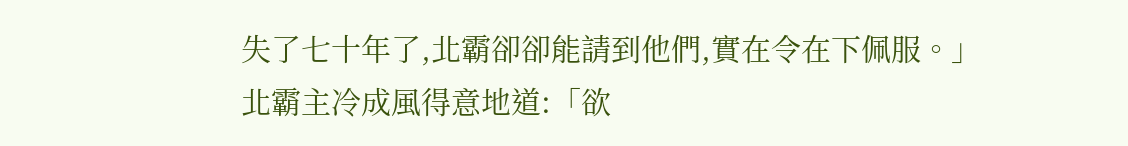失了七十年了,北霸卻卻能請到他們,實在令在下佩服。」
北霸主冷成風得意地道:「欲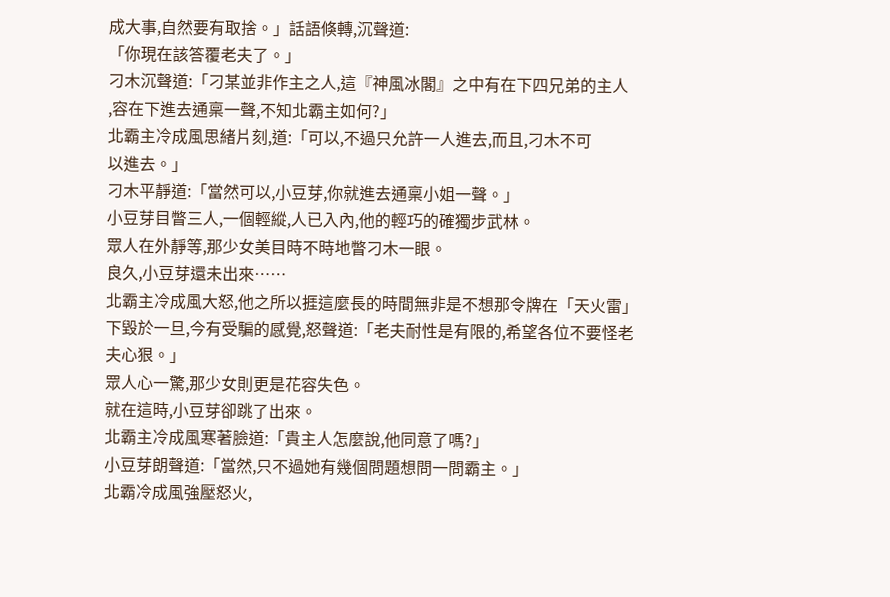成大事,自然要有取捨。」話語倏轉,沉聲道:
「你現在該答覆老夫了。」
刁木沉聲道:「刁某並非作主之人,這『神風冰閣』之中有在下四兄弟的主人
,容在下進去通稟一聲,不知北霸主如何?」
北霸主冷成風思緒片刻,道:「可以,不過只允許一人進去,而且,刁木不可
以進去。」
刁木平靜道:「當然可以,小豆芽,你就進去通稟小姐一聲。」
小豆芽目瞥三人,一個輕縱,人已入內,他的輕巧的確獨步武林。
眾人在外靜等,那少女美目時不時地瞥刁木一眼。
良久,小豆芽還未出來……
北霸主冷成風大怒,他之所以捱這麼長的時間無非是不想那令牌在「天火雷」
下毀於一旦,今有受騙的感覺,怒聲道:「老夫耐性是有限的,希望各位不要怪老
夫心狠。」
眾人心一驚,那少女則更是花容失色。
就在這時,小豆芽卻跳了出來。
北霸主冷成風寒著臉道:「貴主人怎麼說,他同意了嗎?」
小豆芽朗聲道:「當然,只不過她有幾個問題想問一問霸主。」
北霸冷成風強壓怒火,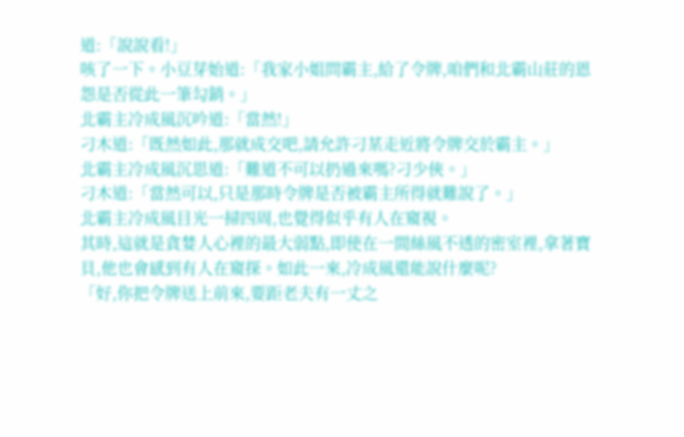道:「說說看!」
咳了一下。小豆芽始道:「我家小姐問霸主,給了令牌,咱們和北霸山莊的恩
怨是否從此一筆勾銷。」
北霸主冷成風沉吟道:「當然!」
刁木道:「既然如此,那就成交吧,請允許刁某走近將令牌交於霸主。」
北霸主冷成風沉思道:「難道不可以扔過來嗎?刁少俠。」
刁木道:「當然可以,只是那時令牌是否被霸主所得就難說了。」
北霸主冷成風目光一掃四周,也覺得似乎有人在窺視。
其時,這就是貪婪人心裡的最大弱點,即使在一間絲風不透的密室裡,拿著寶
貝,他也會感到有人在窺探。如此一來,冷成風還能說什麼呢?
「好,你把令牌送上前來,要距老夫有一丈之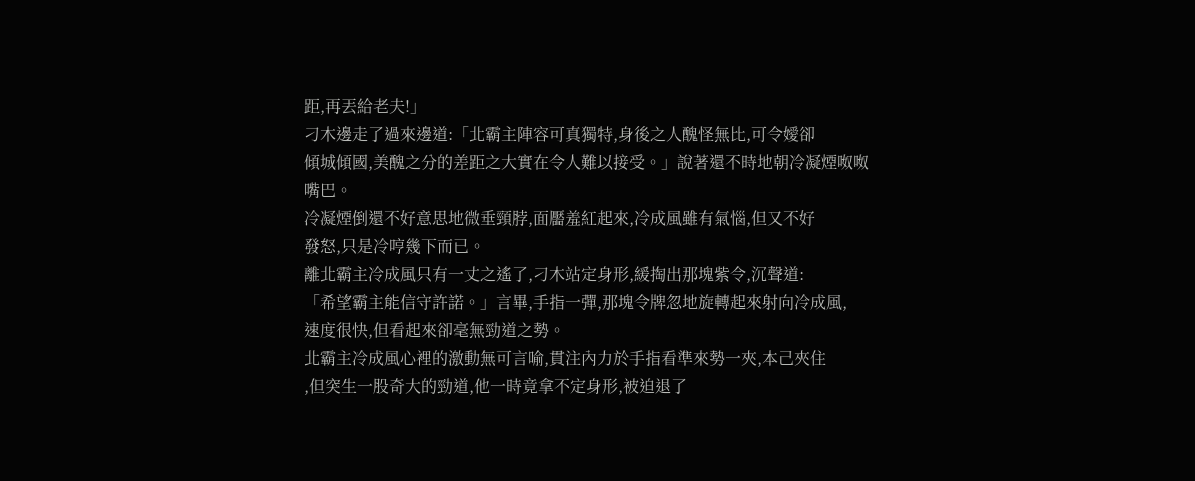距,再丟給老夫!」
刁木邊走了過來邊道:「北霸主陣容可真獨特,身後之人醜怪無比,可令嬡卻
傾城傾國,美醜之分的差距之大實在令人難以接受。」說著還不時地朝冷凝煙呶呶
嘴巴。
冷凝煙倒還不好意思地微垂頸脖,面靨羞紅起來,冷成風雖有氣惱,但又不好
發怒,只是冷哼幾下而已。
離北霸主冷成風只有一丈之遙了,刁木站定身形,緩掏出那塊紫令,沉聲道:
「希望霸主能信守許諾。」言畢,手指一彈,那塊令牌忽地旋轉起來射向冷成風,
速度很快,但看起來卻毫無勁道之勢。
北霸主冷成風心裡的激動無可言喻,貫注內力於手指看準來勢一夾,本己夾住
,但突生一股奇大的勁道,他一時竟拿不定身形,被迫退了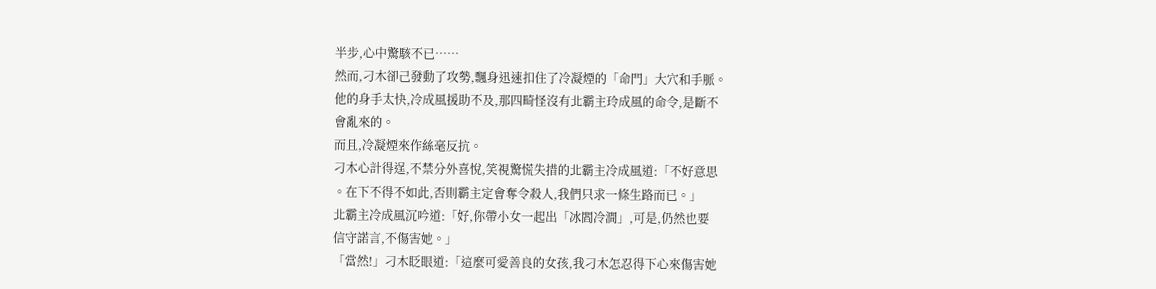半步,心中驚駭不已……
然而,刁木卻己發動了攻勢,飄身迅速扣住了冷凝煙的「命門」大穴和手脈。
他的身手太快,冷成風援助不及,那四畸怪沒有北霸主玲成風的命令,是斷不
會亂來的。
而且,冷凝煙來作絲毫反抗。
刁木心計得逞,不禁分外喜悅,笑視驚慌失措的北霸主冷成風道:「不好意思
。在下不得不如此,否則霸主定會奪令殺人,我們只求一條生路而已。」
北霸主冷成風沉吟道:「好,你帶小女一起出「冰閻冷澗」,可是,仍然也要
信守諾言,不傷害她。」
「當然!」刁木眨眼道:「這麼可愛善良的女孩,我刁木怎忍得下心來傷害她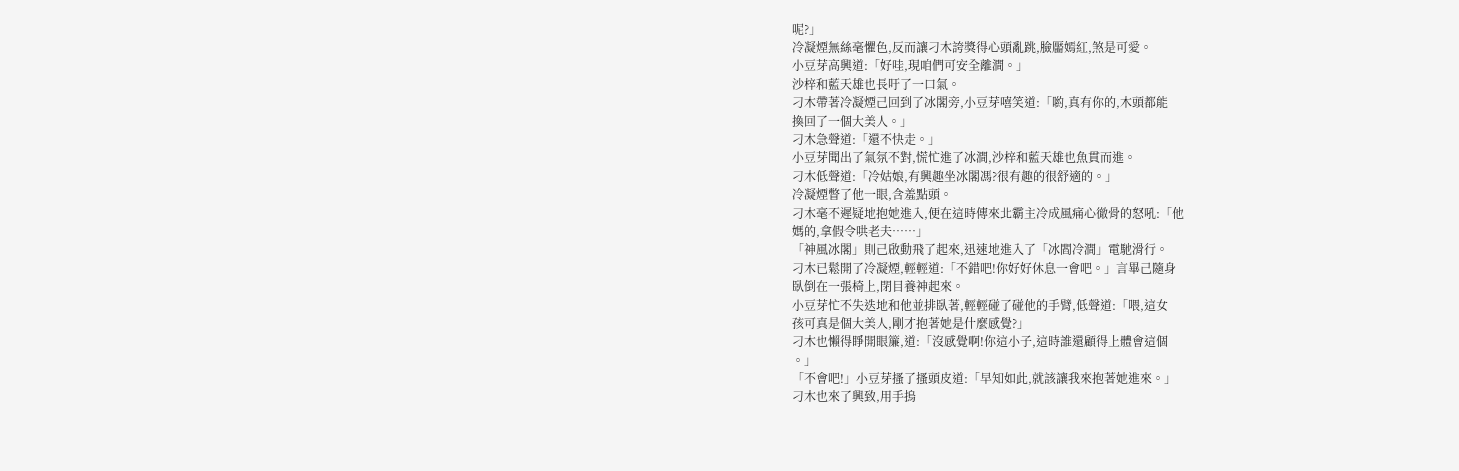呢?」
冷凝煙無絲毫懼色,反而讓刁木誇獎得心頭亂跳,臉靨嫣紅,煞是可愛。
小豆芽高興道:「好哇,現咱們可安全離澗。」
沙梓和藍天雄也長吁了一口氣。
刁木帶著冷凝煙己回到了冰閣旁,小豆芽嘻笑道:「喲,真有你的,木頭都能
換回了一個大美人。」
刁木急聲道:「還不快走。」
小豆芽聞出了氣氛不對,慌忙進了冰澗,沙梓和藍天雄也魚貫而進。
刁木低聲道:「冷姑娘,有興趣坐冰閣馮?很有趣的很舒適的。」
冷凝煙瞥了他一眼,含羞點頭。
刁木毫不遲疑地抱她進入,便在這時傳來北霸主冷成風痛心徹骨的怒吼:「他
媽的,拿假令哄老夫……」
「神風冰閣」則己啟動飛了起來,迅速地進入了「冰閻冷澗」電馳滑行。
刁木已鬆開了冷凝煙,輕輕道:「不錯吧!你好好休息一會吧。」言畢己隨身
臥倒在一張椅上,閉目養神起來。
小豆芽忙不失迭地和他並排臥著,輕輕碰了碰他的手臂,低聲道:「喂,這女
孩可真是個大美人,剛才抱著她是什麼感覺?」
刁木也懶得睜開眼簾,道:「沒感覺啊!你這小子,這時誰還顧得上體會這個
。」
「不會吧!」小豆芽搔了搔頭皮道:「早知如此,就該讓我來抱著她進來。」
刁木也來了興致,用手摀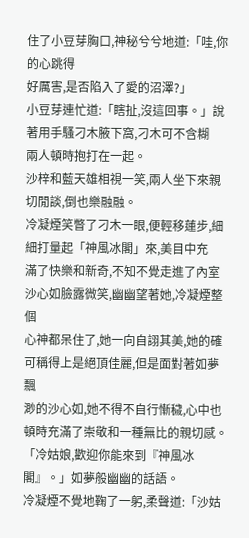住了小豆芽胸口,神秘兮兮地道:「哇,你的心跳得
好厲害,是否陷入了愛的沼澤?」
小豆芽連忙道:「瞎扯,沒這回事。」說著用手騷刁木腋下窩,刁木可不含糊
兩人頓時抱打在一起。
沙梓和藍天雄相視一笑,兩人坐下來親切閒談,倒也樂融融。
冷凝煙笑瞥了刁木一眼,便輕移蓮步,細細打量起「神風冰閣」來,美目中充
滿了快樂和新奇,不知不覺走進了內室沙心如臉露微笑,幽幽望著她,冷凝煙整個
心神都呆住了,她一向自詡其美,她的確可稱得上是絕頂佳麗,但是面對著如夢飄
渺的沙心如,她不得不自行慚穢,心中也頓時充滿了崇敬和一種無比的親切感。
「冷姑娘,歡迎你能來到『神風冰閣』。」如夢般幽幽的話語。
冷凝煙不覺地鞠了一躬,柔聲道:「沙姑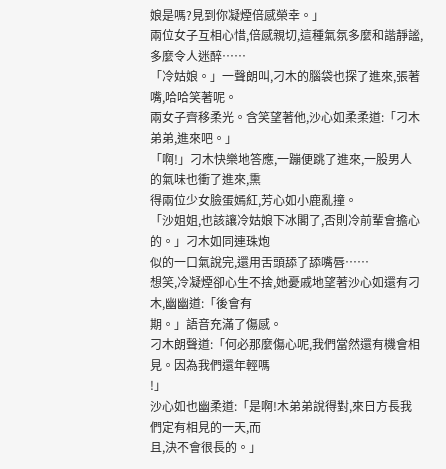娘是嗎?見到你凝煙倍感榮幸。」
兩位女子互相心惜,倍感親切,這種氣氛多麼和諧靜謐,多麼令人迷醉……
「冷姑娘。」一聲朗叫,刁木的腦袋也探了進來,張著嘴,哈哈笑著呢。
兩女子齊移柔光。含笑望著他,沙心如柔柔道:「刁木弟弟,進來吧。」
「啊!」刁木快樂地答應,一蹦便跳了進來,一股男人的氣味也衝了進來,熏
得兩位少女臉蛋嫣紅,芳心如小鹿亂撞。
「沙姐姐,也該讓冷姑娘下冰閣了,否則冷前輩會擔心的。」刁木如同連珠炮
似的一口氣說完,還用舌頭舔了舔嘴唇……
想笑,冷凝煙卻心生不捨,她憂戚地望著沙心如還有刁木,幽幽道:「後會有
期。」語音充滿了傷感。
刁木朗聲道:「何必那麼傷心呢,我們當然還有機會相見。因為我們還年輕嗎
!」
沙心如也幽柔道:「是啊!木弟弟說得對,來日方長我們定有相見的一天,而
且,決不會很長的。」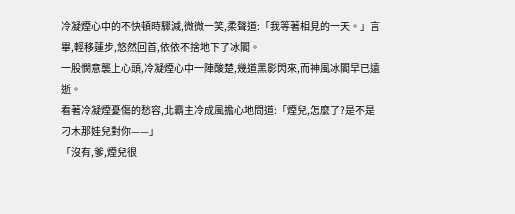冷凝煙心中的不快頓時驟減,微微一笑,柔聲道:「我等著相見的一天。」言
畢,輕移蓮步,悠然回首,依依不捨地下了冰閣。
一股憫意襲上心頭,冷凝煙心中一陣酸楚,幾道黑影閃來,而神風冰閣早已遠
逝。
看著冷凝煙憂傷的愁容,北霸主冷成風擔心地問道:「煙兒,怎麼了?是不是
刁木那娃兒對你——」
「沒有,爹,煙兒很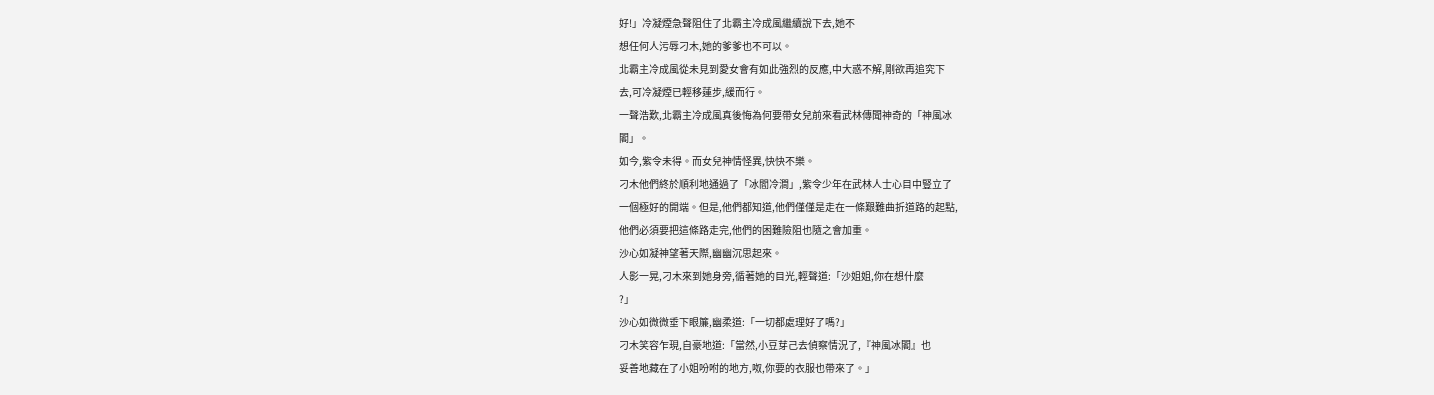好!」冷凝煙急聲阻住了北霸主冷成風繼續說下去,她不
想任何人污辱刁木,她的爹爹也不可以。
北霸主冷成風從未見到愛女會有如此強烈的反應,中大惑不解,剛欲再追究下
去,可冷凝煙已輕移蓮步,緩而行。
一聲浩歎,北霸主冷成風真後悔為何要帶女兒前來看武林傳聞神奇的「神風冰
閣」。
如今,紫令未得。而女兒神情怪異,快快不樂。
刁木他們終於順利地通過了「冰閻冷澗」,紫令少年在武林人士心目中豎立了
一個極好的開端。但是,他們都知道,他們僅僅是走在一條艱難曲折道路的起點,
他們必須要把這條路走完,他們的困難險阻也隨之會加重。
沙心如凝神望著天際,幽幽沉思起來。
人影一晃,刁木來到她身旁,循著她的目光,輕聲道:「沙姐姐,你在想什麼
?」
沙心如微微垂下眼簾,幽柔道:「一切都處理好了嗎?」
刁木笑容乍現,自豪地道:「當然,小豆芽己去偵察情況了,『神風冰閣』也
妥善地藏在了小姐吩咐的地方,呶,你要的衣服也帶來了。」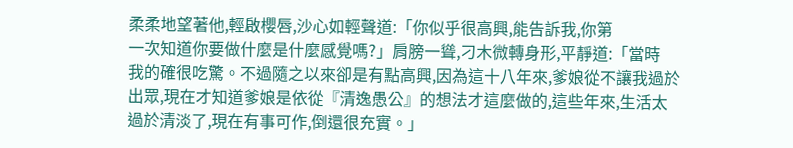柔柔地望著他,輕啟櫻唇,沙心如輕聲道:「你似乎很高興,能告訴我,你第
一次知道你要做什麼是什麼感覺嗎?」肩膀一聳,刁木微轉身形,平靜道:「當時
我的確很吃驚。不過隨之以來卻是有點高興,因為這十八年來,爹娘從不讓我過於
出眾,現在才知道爹娘是依從『清逸愚公』的想法才這麼做的,這些年來,生活太
過於清淡了,現在有事可作,倒還很充實。」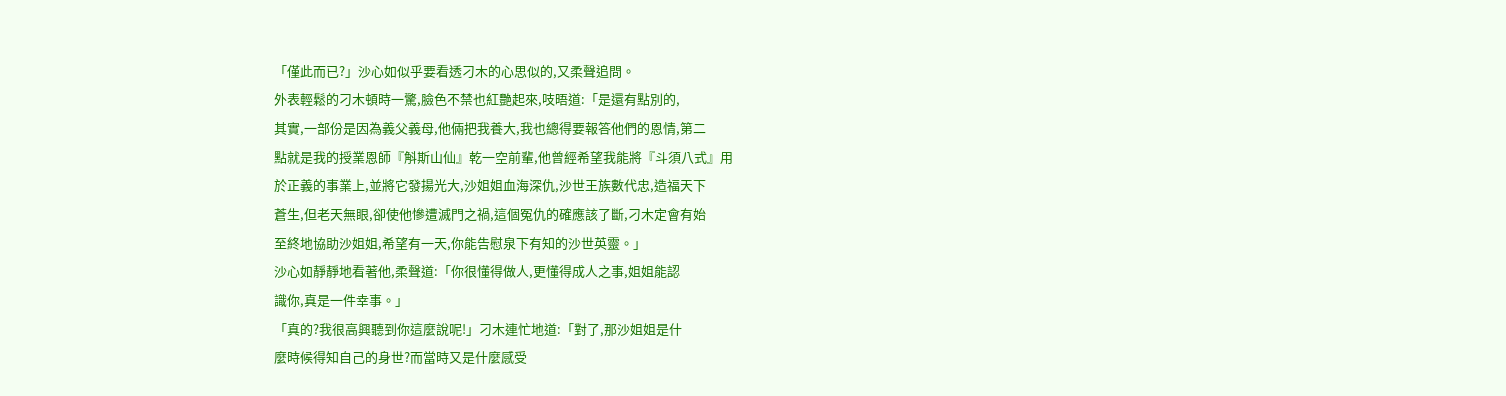「僅此而已?」沙心如似乎要看透刁木的心思似的,又柔聲追問。
外表輕鬆的刁木頓時一驚,臉色不禁也紅艷起來,吱晤道:「是還有點別的,
其實,一部份是因為義父義母,他倆把我養大,我也總得要報答他們的恩情,第二
點就是我的授業恩師『斛斯山仙』乾一空前輩,他曾經希望我能將『斗須八式』用
於正義的事業上,並將它發揚光大,沙姐姐血海深仇,沙世王族數代忠,造福天下
蒼生,但老天無眼,卻使他慘遭滅門之禍,這個冤仇的確應該了斷,刁木定會有始
至終地協助沙姐姐,希望有一天,你能告慰泉下有知的沙世英靈。」
沙心如靜靜地看著他,柔聲道:「你很懂得做人,更懂得成人之事,姐姐能認
識你,真是一件幸事。」
「真的?我很高興聽到你這麼說呢!」刁木連忙地道:「對了,那沙姐姐是什
麼時候得知自己的身世?而當時又是什麼感受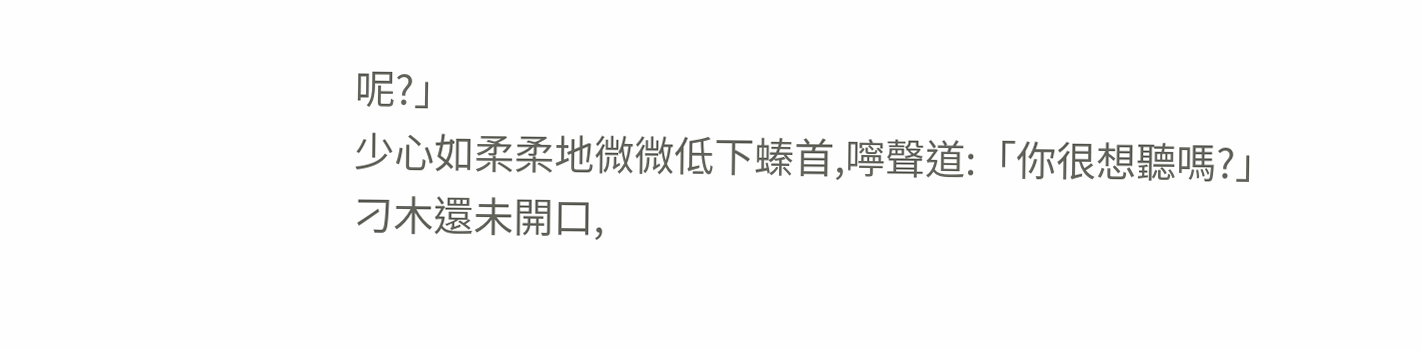呢?」
少心如柔柔地微微低下螓首,嚀聲道:「你很想聽嗎?」
刁木還未開口,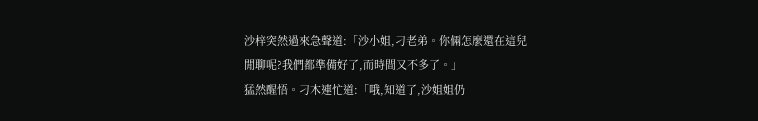沙梓突然過來急聲道:「沙小姐,刁老弟。你倆怎麼還在這兒
閒聊呢?我們都準備好了,而時間又不多了。」
猛然醒悟。刁木連忙道:「哦,知道了,沙姐姐仍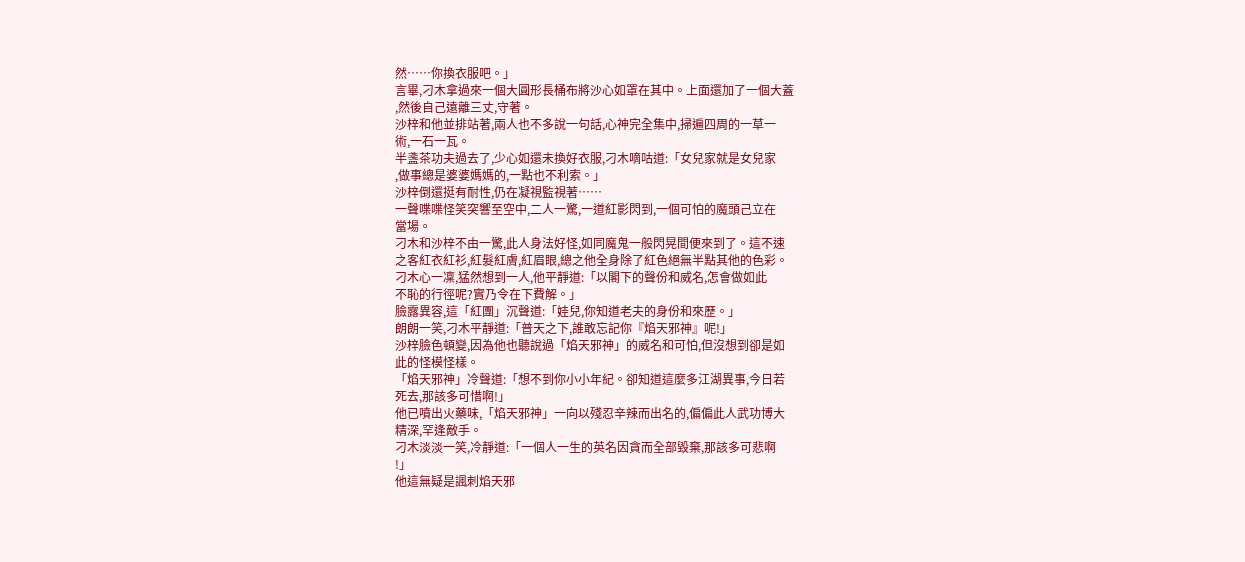然……你換衣服吧。」
言畢,刁木拿過來一個大圓形長桶布將沙心如罩在其中。上面還加了一個大蓋
,然後自己遠離三丈,守著。
沙梓和他並排站著,兩人也不多說一句話,心神完全集中,掃遍四周的一草一
術,一石一瓦。
半盞茶功夫過去了,少心如還未換好衣服,刁木嘀咕道:「女兒家就是女兒家
,做事總是婆婆媽媽的,一點也不利索。」
沙梓倒還挺有耐性,仍在凝視監視著……
一聲喋喋怪笑突響至空中,二人一驚,一道紅影閃到,一個可怕的魔頭己立在
當場。
刁木和沙梓不由一驚,此人身法好怪,如同魔鬼一般閃晃間便來到了。這不速
之客紅衣紅衫,紅髮紅膚,紅眉眼,總之他全身除了紅色絕無半點其他的色彩。
刁木心一凜,猛然想到一人,他平靜道:「以閣下的聲份和威名,怎會做如此
不恥的行徑呢?實乃令在下費解。」
臉露異容,這「紅團」沉聲道:「娃兒,你知道老夫的身份和來歷。」
朗朗一笑,刁木平靜道:「普天之下,誰敢忘記你『焰天邪神』呢!」
沙梓臉色頓變,因為他也聽說過「焰天邪神」的威名和可怕,但沒想到卻是如
此的怪模怪樣。
「焰天邪神」冷聲道:「想不到你小小年紀。卻知道這麼多江湖異事,今日若
死去,那該多可惜啊!」
他已噴出火藥味,「焰天邪神」一向以殘忍辛辣而出名的,偏偏此人武功博大
精深,罕逢敵手。
刁木淡淡一笑,冷靜道:「一個人一生的英名因貪而全部毀棄,那該多可悲啊
!」
他這無疑是諷刺焰天邪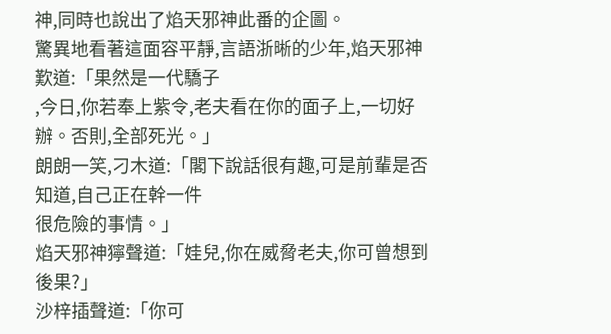神,同時也說出了焰天邪神此番的企圖。
驚異地看著這面容平靜,言語浙晰的少年,焰天邪神歎道:「果然是一代驕子
,今日,你若奉上紫令,老夫看在你的面子上,一切好辦。否則,全部死光。」
朗朗一笑,刁木道:「閣下說話很有趣,可是前輩是否知道,自己正在幹一件
很危險的事情。」
焰天邪神獰聲道:「娃兒,你在威脅老夫,你可曾想到後果?」
沙梓插聲道:「你可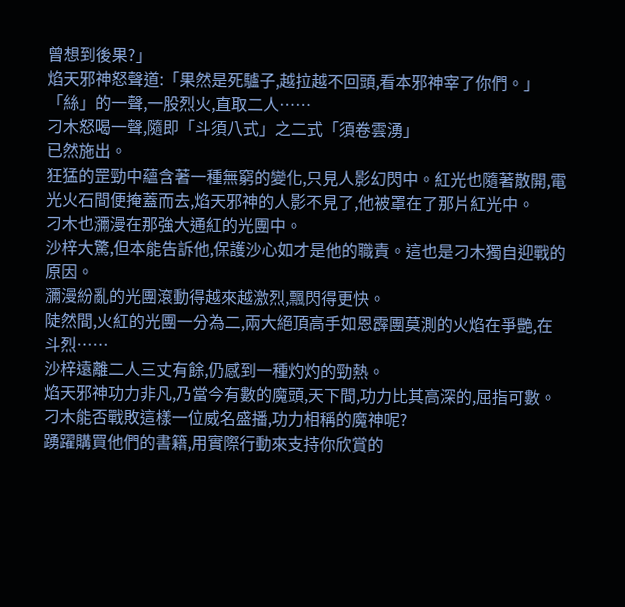曾想到後果?」
焰天邪神怒聲道:「果然是死驢子,越拉越不回頭,看本邪神宰了你們。」
「絲」的一聲,一股烈火,直取二人……
刁木怒喝一聲,隨即「斗須八式」之二式「須卷雲湧」
已然施出。
狂猛的罡勁中蘊含著一種無窮的變化,只見人影幻閃中。紅光也隨著散開,電
光火石間便掩蓋而去,焰天邪神的人影不見了,他被罩在了那片紅光中。
刁木也瀰漫在那強大通紅的光團中。
沙梓大驚,但本能告訴他,保護沙心如才是他的職責。這也是刁木獨自迎戰的
原因。
瀰漫紛亂的光團滾動得越來越激烈,飄閃得更快。
陡然間,火紅的光團一分為二,兩大絕頂高手如恩霹團莫測的火焰在爭艷,在
斗烈……
沙梓遠離二人三丈有餘,仍感到一種灼灼的勁熱。
焰天邪神功力非凡,乃當今有數的魔頭,天下間,功力比其高深的,屈指可數。
刁木能否戰敗這樣一位威名盛播,功力相稱的魔神呢?
踴躍購買他們的書籍,用實際行動來支持你欣賞的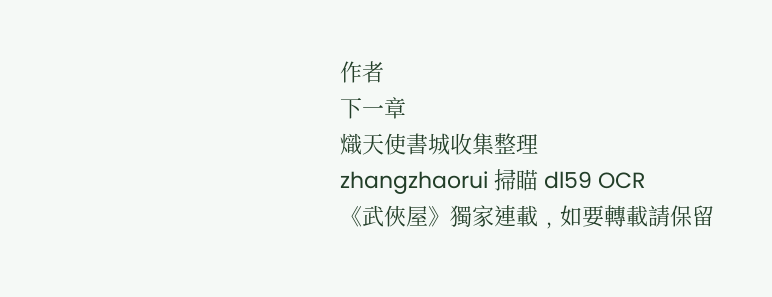作者
下一章
熾天使書城收集整理
zhangzhaorui 掃瞄 dl59 OCR
《武俠屋》獨家連載﹐如要轉載請保留